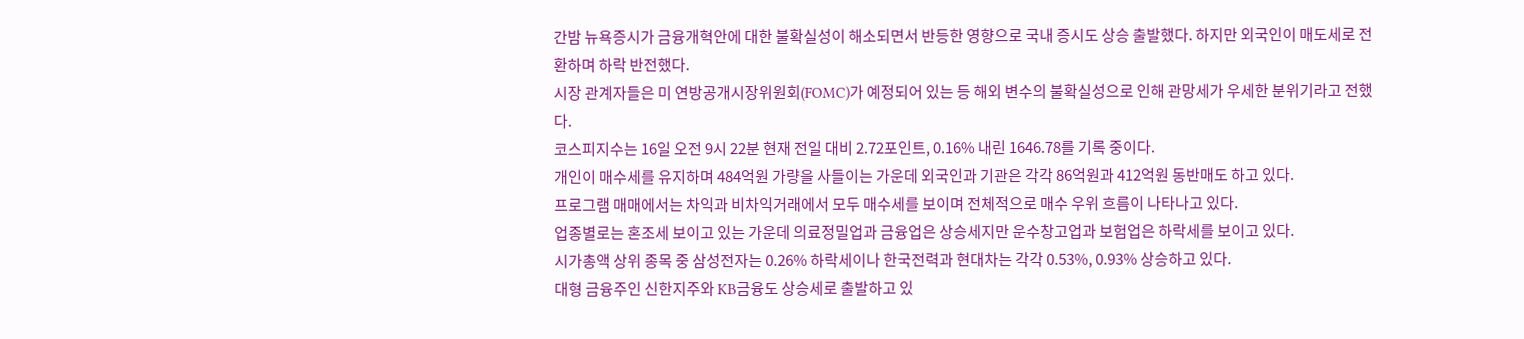간밤 뉴욕증시가 금융개혁안에 대한 불확실성이 해소되면서 반등한 영향으로 국내 증시도 상승 출발했다. 하지만 외국인이 매도세로 전환하며 하락 반전했다.
시장 관계자들은 미 연방공개시장위원회(FOMC)가 예정되어 있는 등 해외 변수의 불확실성으로 인해 관망세가 우세한 분위기라고 전했다.
코스피지수는 16일 오전 9시 22분 현재 전일 대비 2.72포인트, 0.16% 내린 1646.78를 기록 중이다.
개인이 매수세를 유지하며 484억원 가량을 사들이는 가운데 외국인과 기관은 각각 86억원과 412억원 동반매도 하고 있다.
프로그램 매매에서는 차익과 비차익거래에서 모두 매수세를 보이며 전체적으로 매수 우위 흐름이 나타나고 있다.
업종별로는 혼조세 보이고 있는 가운데 의료정밀업과 금융업은 상승세지만 운수창고업과 보험업은 하락세를 보이고 있다.
시가총액 상위 종목 중 삼성전자는 0.26% 하락세이나 한국전력과 현대차는 각각 0.53%, 0.93% 상승하고 있다.
대형 금융주인 신한지주와 KB금융도 상승세로 출발하고 있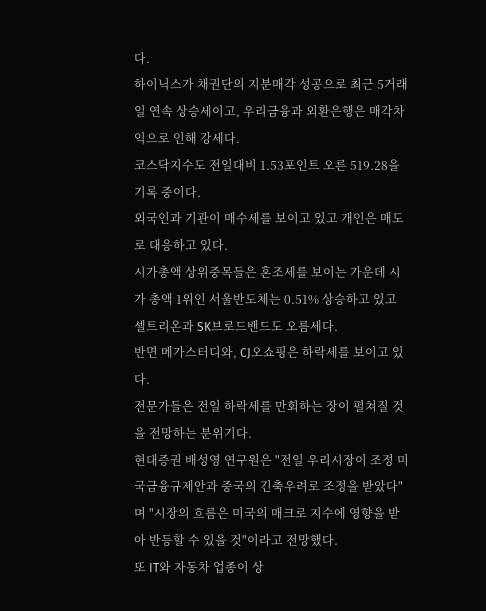다.
하이닉스가 채권단의 지분매각 성공으로 최근 5거래일 연속 상승세이고, 우리금융과 외환은행은 매각차익으로 인해 강세다.
코스닥지수도 전일대비 1.53포인트 오른 519.28을 기록 중이다.
외국인과 기관이 매수세를 보이고 있고 개인은 매도로 대응하고 있다.
시가총액 상위중목들은 혼조세를 보이는 가운데 시가 총액 1위인 서울반도체는 0.51% 상승하고 있고 셀트리온과 SK브로드밴드도 오름세다.
반면 메가스터디와, CJ오쇼핑은 하락세를 보이고 있다.
전문가들은 전일 하락세를 만회하는 장이 펼쳐질 것을 전망하는 분위기다.
현대증권 배성영 연구원은 "전일 우리시장이 조정 미국금융규제안과 중국의 긴축우려로 조정을 받았다"며 "시장의 흐름은 미국의 매크로 지수에 영향을 받아 반등할 수 있을 것"이라고 전망했다.
또 IT와 자동차 업종이 상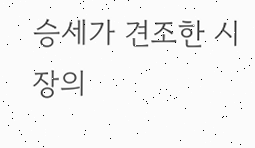승세가 견조한 시장의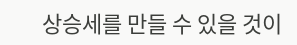상승세를 만들 수 있을 것이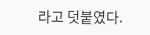라고 덧붙였다.